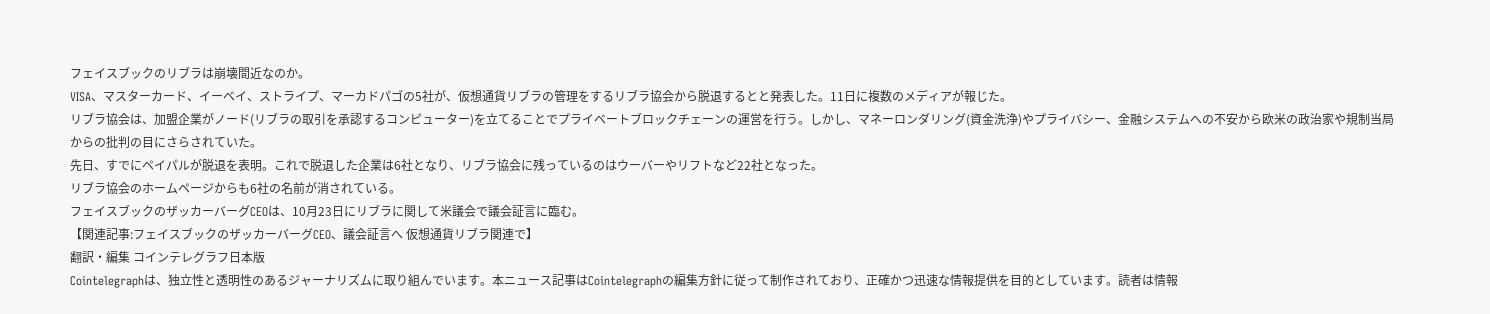フェイスブックのリブラは崩壊間近なのか。
VISA、マスターカード、イーベイ、ストライプ、マーカドパゴの5社が、仮想通貨リブラの管理をするリブラ協会から脱退するとと発表した。11日に複数のメディアが報じた。
リブラ協会は、加盟企業がノード(リブラの取引を承認するコンピューター)を立てることでプライベートブロックチェーンの運営を行う。しかし、マネーロンダリング(資金洗浄)やプライバシー、金融システムへの不安から欧米の政治家や規制当局からの批判の目にさらされていた。
先日、すでにペイパルが脱退を表明。これで脱退した企業は6社となり、リブラ協会に残っているのはウーバーやリフトなど22社となった。
リブラ協会のホームページからも6社の名前が消されている。
フェイスブックのザッカーバーグCEOは、10月23日にリブラに関して米議会で議会証言に臨む。
【関連記事:フェイスブックのザッカーバーグCEO、議会証言へ 仮想通貨リブラ関連で】
翻訳・編集 コインテレグラフ日本版
Cointelegraphは、独立性と透明性のあるジャーナリズムに取り組んでいます。本ニュース記事はCointelegraphの編集方針に従って制作されており、正確かつ迅速な情報提供を目的としています。読者は情報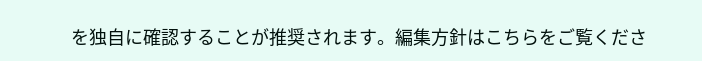を独自に確認することが推奨されます。編集方針はこちらをご覧くださ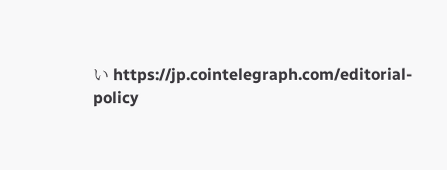い https://jp.cointelegraph.com/editorial-policy